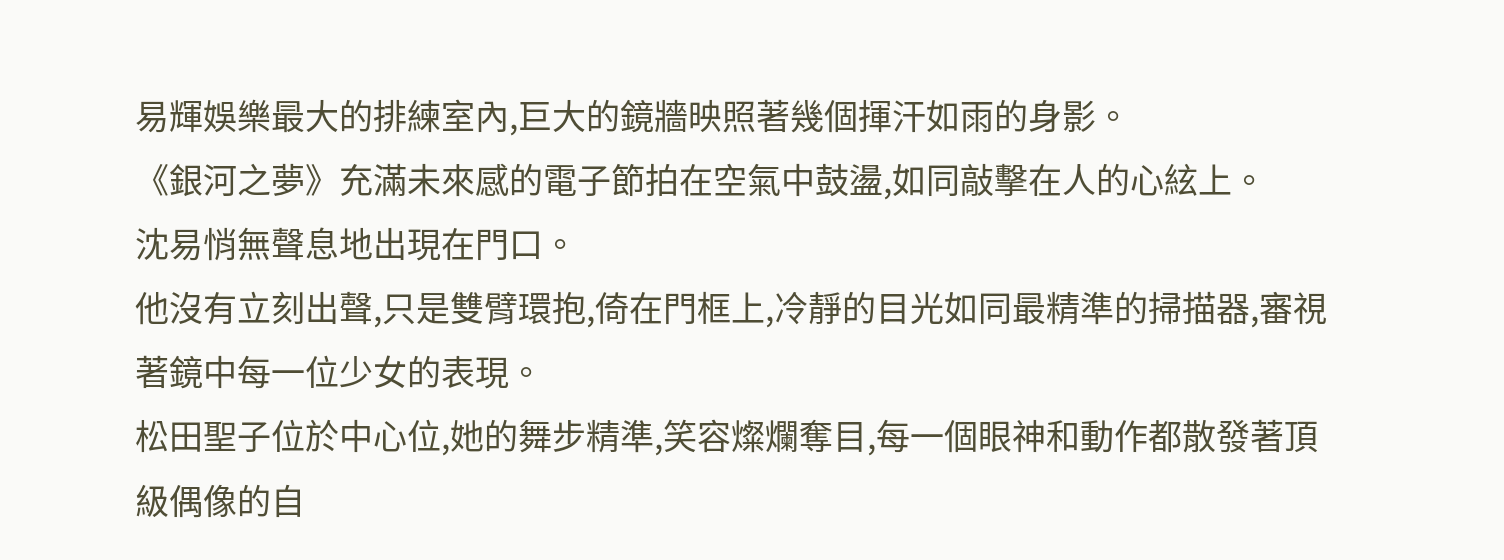易輝娛樂最大的排練室內,巨大的鏡牆映照著幾個揮汗如雨的身影。
《銀河之夢》充滿未來感的電子節拍在空氣中鼓盪,如同敲擊在人的心絃上。
沈易悄無聲息地出現在門口。
他沒有立刻出聲,只是雙臂環抱,倚在門框上,冷靜的目光如同最精準的掃描器,審視著鏡中每一位少女的表現。
松田聖子位於中心位,她的舞步精準,笑容燦爛奪目,每一個眼神和動作都散發著頂級偶像的自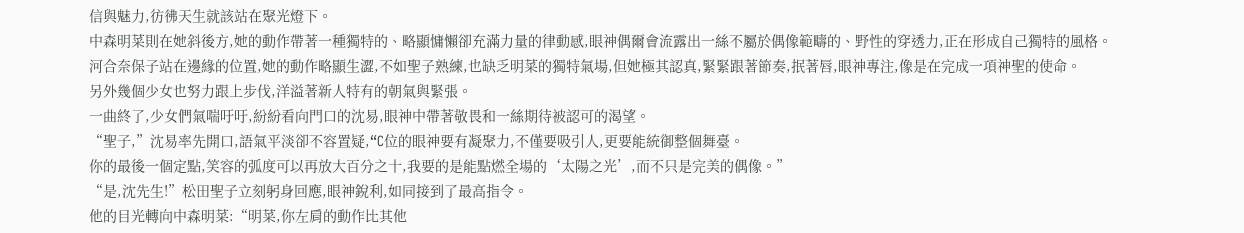信與魅力,彷彿天生就該站在聚光燈下。
中森明菜則在她斜後方,她的動作帶著一種獨特的、略顯慵懶卻充滿力量的律動感,眼神偶爾會流露出一絲不屬於偶像範疇的、野性的穿透力,正在形成自己獨特的風格。
河合奈保子站在邊緣的位置,她的動作略顯生澀,不如聖子熟練,也缺乏明菜的獨特氣場,但她極其認真,緊緊跟著節奏,抿著唇,眼神專注,像是在完成一項神聖的使命。
另外幾個少女也努力跟上步伐,洋溢著新人特有的朝氣與緊張。
一曲終了,少女們氣喘吁吁,紛紛看向門口的沈易,眼神中帶著敬畏和一絲期待被認可的渴望。
“聖子,”沈易率先開口,語氣平淡卻不容置疑,“C位的眼神要有凝聚力,不僅要吸引人,更要能統御整個舞臺。
你的最後一個定點,笑容的弧度可以再放大百分之十,我要的是能點燃全場的‘太陽之光’,而不只是完美的偶像。”
“是,沈先生!”松田聖子立刻躬身回應,眼神銳利,如同接到了最高指令。
他的目光轉向中森明菜:“明菜,你左肩的動作比其他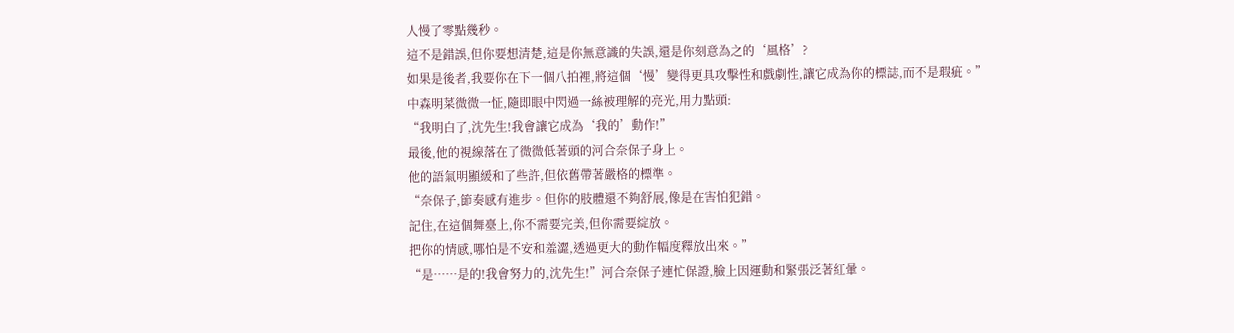人慢了零點幾秒。
這不是錯誤,但你要想清楚,這是你無意識的失誤,還是你刻意為之的‘風格’?
如果是後者,我要你在下一個八拍裡,將這個‘慢’變得更具攻擊性和戲劇性,讓它成為你的標誌,而不是瑕疵。”
中森明菜微微一怔,隨即眼中閃過一絲被理解的亮光,用力點頭:
“我明白了,沈先生!我會讓它成為‘我的’動作!”
最後,他的視線落在了微微低著頭的河合奈保子身上。
他的語氣明顯緩和了些許,但依舊帶著嚴格的標準。
“奈保子,節奏感有進步。但你的肢體還不夠舒展,像是在害怕犯錯。
記住,在這個舞臺上,你不需要完美,但你需要綻放。
把你的情感,哪怕是不安和羞澀,透過更大的動作幅度釋放出來。”
“是……是的!我會努力的,沈先生!”河合奈保子連忙保證,臉上因運動和緊張泛著紅暈。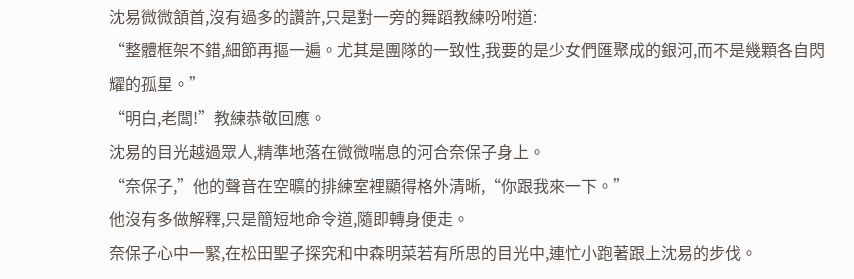沈易微微頷首,沒有過多的讚許,只是對一旁的舞蹈教練吩咐道:
“整體框架不錯,細節再摳一遍。尤其是團隊的一致性,我要的是少女們匯聚成的銀河,而不是幾顆各自閃耀的孤星。”
“明白,老闆!”教練恭敬回應。
沈易的目光越過眾人,精準地落在微微喘息的河合奈保子身上。
“奈保子,”他的聲音在空曠的排練室裡顯得格外清晰,“你跟我來一下。”
他沒有多做解釋,只是簡短地命令道,隨即轉身便走。
奈保子心中一緊,在松田聖子探究和中森明菜若有所思的目光中,連忙小跑著跟上沈易的步伐。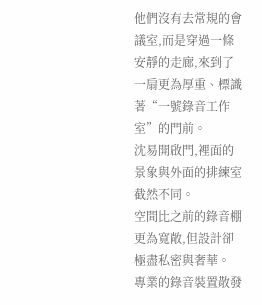他們沒有去常規的會議室,而是穿過一條安靜的走廊,來到了一扇更為厚重、標識著“一號錄音工作室”的門前。
沈易開啟門,裡面的景象與外面的排練室截然不同。
空間比之前的錄音棚更為寬敞,但設計卻極盡私密與奢華。
專業的錄音裝置散發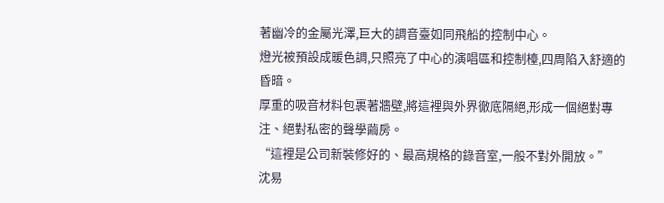著幽冷的金屬光澤,巨大的調音臺如同飛船的控制中心。
燈光被預設成暖色調,只照亮了中心的演唱區和控制檯,四周陷入舒適的昏暗。
厚重的吸音材料包裹著牆壁,將這裡與外界徹底隔絕,形成一個絕對專注、絕對私密的聲學繭房。
“這裡是公司新裝修好的、最高規格的錄音室,一般不對外開放。”
沈易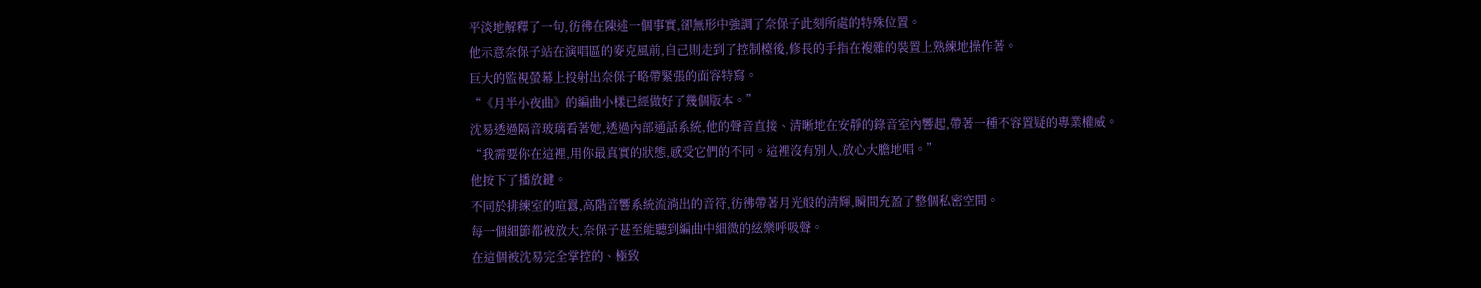平淡地解釋了一句,彷彿在陳述一個事實,卻無形中強調了奈保子此刻所處的特殊位置。
他示意奈保子站在演唱區的麥克風前,自己則走到了控制檯後,修長的手指在複雜的裝置上熟練地操作著。
巨大的監視螢幕上投射出奈保子略帶緊張的面容特寫。
“《月半小夜曲》的編曲小樣已經做好了幾個版本。”
沈易透過隔音玻璃看著她,透過內部通話系統,他的聲音直接、清晰地在安靜的錄音室內響起,帶著一種不容置疑的專業權威。
“我需要你在這裡,用你最真實的狀態,感受它們的不同。這裡沒有別人,放心大膽地唱。”
他按下了播放鍵。
不同於排練室的喧囂,高階音響系統流淌出的音符,彷彿帶著月光般的清輝,瞬間充盈了整個私密空間。
每一個細節都被放大,奈保子甚至能聽到編曲中細微的絃樂呼吸聲。
在這個被沈易完全掌控的、極致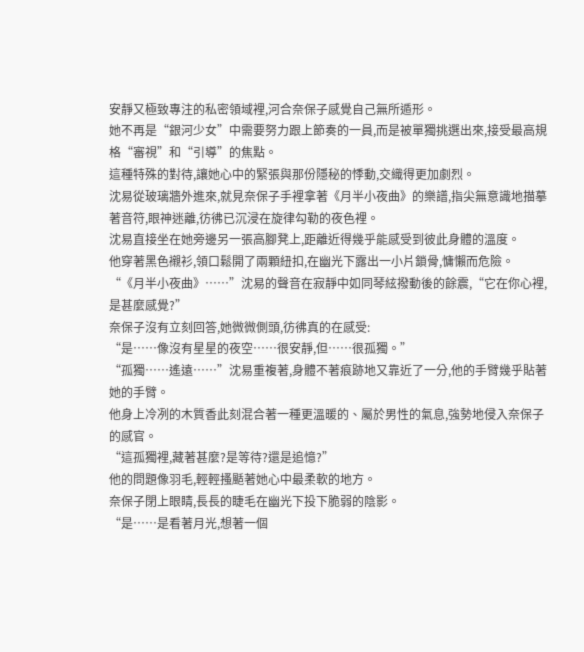安靜又極致專注的私密領域裡,河合奈保子感覺自己無所遁形。
她不再是“銀河少女”中需要努力跟上節奏的一員,而是被單獨挑選出來,接受最高規格“審視”和“引導”的焦點。
這種特殊的對待,讓她心中的緊張與那份隱秘的悸動,交織得更加劇烈。
沈易從玻璃牆外進來,就見奈保子手裡拿著《月半小夜曲》的樂譜,指尖無意識地描摹著音符,眼神迷離,彷彿已沉浸在旋律勾勒的夜色裡。
沈易直接坐在她旁邊另一張高腳凳上,距離近得幾乎能感受到彼此身體的溫度。
他穿著黑色襯衫,領口鬆開了兩顆紐扣,在幽光下露出一小片鎖骨,慵懶而危險。
“《月半小夜曲》……”沈易的聲音在寂靜中如同琴絃撥動後的餘震,“它在你心裡,是甚麼感覺?”
奈保子沒有立刻回答,她微微側頭,彷彿真的在感受:
“是……像沒有星星的夜空……很安靜,但……很孤獨。”
“孤獨……遙遠……”沈易重複著,身體不著痕跡地又靠近了一分,他的手臂幾乎貼著她的手臂。
他身上冷冽的木質香此刻混合著一種更溫暖的、屬於男性的氣息,強勢地侵入奈保子的感官。
“這孤獨裡,藏著甚麼?是等待?還是追憶?”
他的問題像羽毛,輕輕搔颳著她心中最柔軟的地方。
奈保子閉上眼睛,長長的睫毛在幽光下投下脆弱的陰影。
“是……是看著月光,想著一個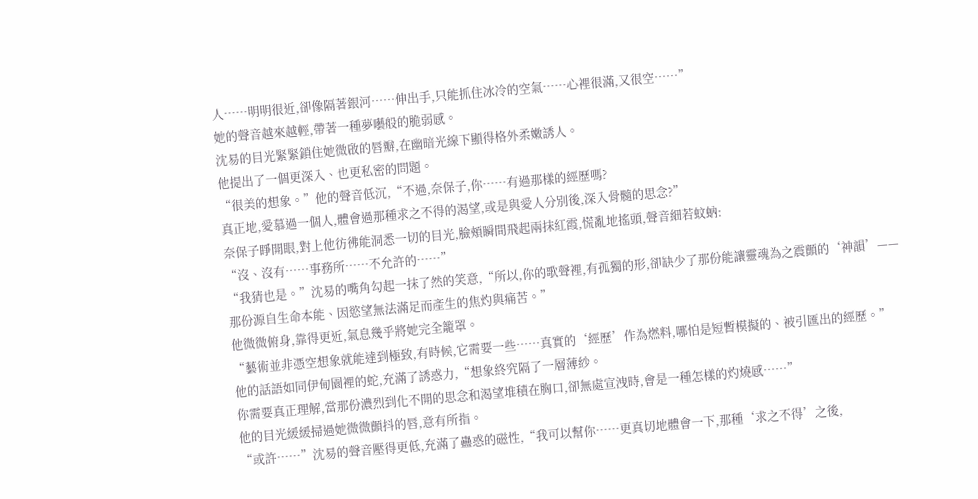人……明明很近,卻像隔著銀河……伸出手,只能抓住冰冷的空氣……心裡很滿,又很空……”
她的聲音越來越輕,帶著一種夢囈般的脆弱感。
沈易的目光緊緊鎖住她微啟的唇瓣,在幽暗光線下顯得格外柔嫩誘人。
他提出了一個更深入、也更私密的問題。
“很美的想象。”他的聲音低沉,“不過,奈保子,你……有過那樣的經歷嗎?
真正地,愛慕過一個人,體會過那種求之不得的渴望,或是與愛人分別後,深入骨髓的思念?”
奈保子睜開眼,對上他彷彿能洞悉一切的目光,臉頰瞬間飛起兩抹紅霞,慌亂地搖頭,聲音細若蚊蚋:
“沒、沒有……事務所……不允許的……”
“我猜也是。”沈易的嘴角勾起一抹了然的笑意,“所以,你的歌聲裡,有孤獨的形,卻缺少了那份能讓靈魂為之震顫的‘神韻’——
那份源自生命本能、因慾望無法滿足而產生的焦灼與痛苦。”
他微微俯身,靠得更近,氣息幾乎將她完全籠罩。
“藝術並非憑空想象就能達到極致,有時候,它需要一些……真實的‘經歷’作為燃料,哪怕是短暫模擬的、被引匯出的經歷。”
他的話語如同伊甸園裡的蛇,充滿了誘惑力,“想象終究隔了一層薄紗。
你需要真正理解,當那份濃烈到化不開的思念和渴望堆積在胸口,卻無處宣洩時,會是一種怎樣的灼燒感……”
他的目光緩緩掃過她微微顫抖的唇,意有所指。
“或許……”沈易的聲音壓得更低,充滿了蠱惑的磁性,“我可以幫你……更真切地體會一下,那種‘求之不得’之後,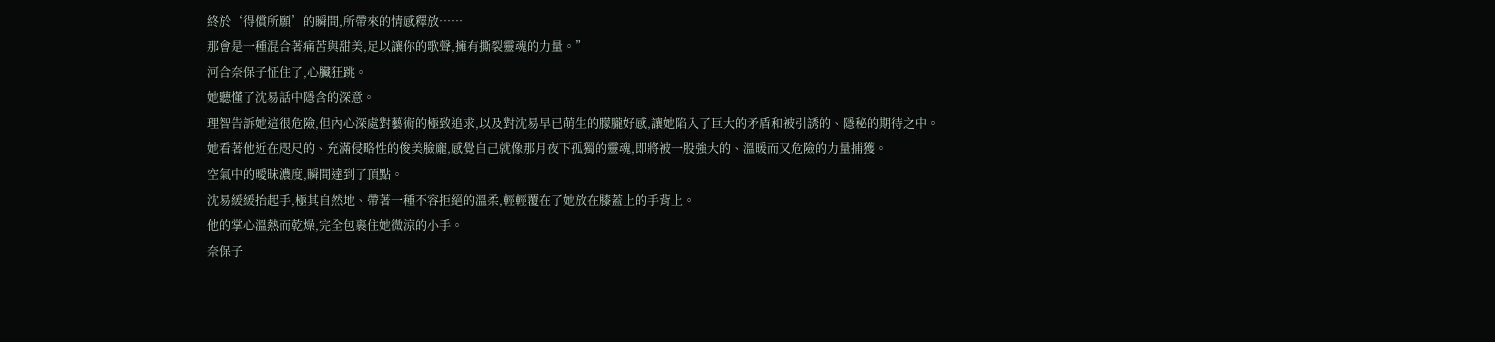終於‘得償所願’的瞬間,所帶來的情感釋放……
那會是一種混合著痛苦與甜美,足以讓你的歌聲,擁有撕裂靈魂的力量。”
河合奈保子怔住了,心臟狂跳。
她聽懂了沈易話中隱含的深意。
理智告訴她這很危險,但內心深處對藝術的極致追求,以及對沈易早已萌生的朦朧好感,讓她陷入了巨大的矛盾和被引誘的、隱秘的期待之中。
她看著他近在咫尺的、充滿侵略性的俊美臉龐,感覺自己就像那月夜下孤獨的靈魂,即將被一股強大的、溫暖而又危險的力量捕獲。
空氣中的曖昧濃度,瞬間達到了頂點。
沈易緩緩抬起手,極其自然地、帶著一種不容拒絕的溫柔,輕輕覆在了她放在膝蓋上的手背上。
他的掌心溫熱而乾燥,完全包裹住她微涼的小手。
奈保子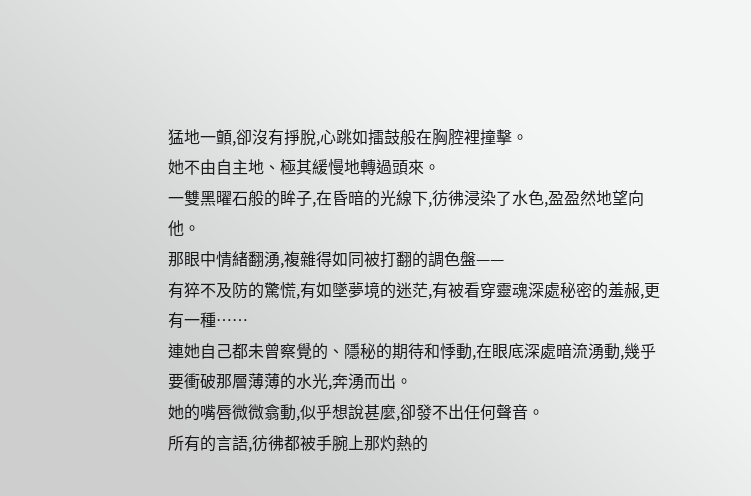猛地一顫,卻沒有掙脫,心跳如擂鼓般在胸腔裡撞擊。
她不由自主地、極其緩慢地轉過頭來。
一雙黑曜石般的眸子,在昏暗的光線下,彷彿浸染了水色,盈盈然地望向他。
那眼中情緒翻湧,複雜得如同被打翻的調色盤——
有猝不及防的驚慌,有如墜夢境的迷茫,有被看穿靈魂深處秘密的羞赧,更有一種……
連她自己都未曾察覺的、隱秘的期待和悸動,在眼底深處暗流湧動,幾乎要衝破那層薄薄的水光,奔湧而出。
她的嘴唇微微翕動,似乎想說甚麼,卻發不出任何聲音。
所有的言語,彷彿都被手腕上那灼熱的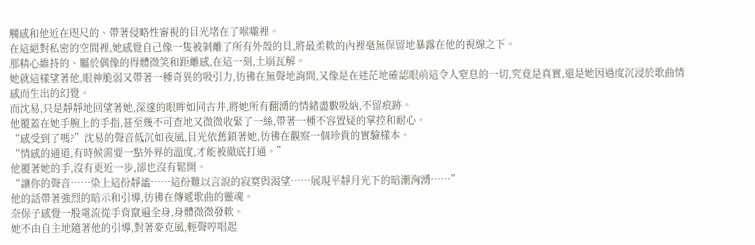觸感和他近在咫尺的、帶著侵略性審視的目光堵在了喉嚨裡。
在這絕對私密的空間裡,她感覺自己像一隻被剝離了所有外殼的貝,將最柔軟的內裡毫無保留地暴露在他的視線之下。
那精心維持的、屬於偶像的得體微笑和距離感,在這一刻,土崩瓦解。
她就這樣望著他,眼神脆弱又帶著一種奇異的吸引力,彷彿在無聲地詢問,又像是在迷茫地確認眼前這令人窒息的一切,究竟是真實,還是她因過度沉浸於歌曲情感而生出的幻覺。
而沈易,只是靜靜地回望著她,深邃的眼眸如同古井,將她所有翻湧的情緒盡數吸納,不留痕跡。
他覆蓋在她手腕上的手指,甚至幾不可查地又微微收緊了一絲,帶著一種不容置疑的掌控和耐心。
“感受到了嗎?”沈易的聲音低沉如夜風,目光依舊鎖著她,彷彿在觀察一個珍貴的實驗樣本。
“情感的通道,有時候需要一點外界的溫度,才能被徹底打通。”
他覆著她的手,沒有更近一步,卻也沒有鬆開。
“讓你的聲音……染上這份靜謐……這份難以言說的寂寞與渴望……展現平靜月光下的暗潮洶湧……”
他的話帶著強烈的暗示和引導,彷彿在傳遞歌曲的靈魂。
奈保子感覺一股電流從手背竄遍全身,身體微微發軟。
她不由自主地隨著他的引導,對著麥克風,輕聲哼唱起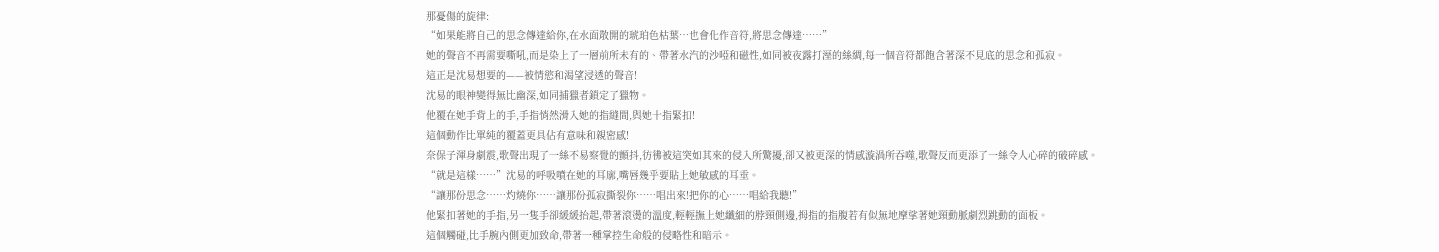那憂傷的旋律:
“如果能將自己的思念傳達給你,在水面散開的琥珀色枯葉…也會化作音符,將思念傳達……”
她的聲音不再需要嘶吼,而是染上了一層前所未有的、帶著水汽的沙啞和磁性,如同被夜露打溼的絲綢,每一個音符都飽含著深不見底的思念和孤寂。
這正是沈易想要的——被情慾和渴望浸透的聲音!
沈易的眼神變得無比幽深,如同捕獵者鎖定了獵物。
他覆在她手背上的手,手指悄然滑入她的指縫間,與她十指緊扣!
這個動作比單純的覆蓋更具佔有意味和親密感!
奈保子渾身劇震,歌聲出現了一絲不易察覺的顫抖,彷彿被這突如其來的侵入所驚擾,卻又被更深的情感漩渦所吞噬,歌聲反而更添了一絲令人心碎的破碎感。
“就是這樣……”沈易的呼吸噴在她的耳廓,嘴唇幾乎要貼上她敏感的耳垂。
“讓那份思念……灼燒你……讓那份孤寂撕裂你……唱出來!把你的心……唱給我聽!”
他緊扣著她的手指,另一隻手卻緩緩抬起,帶著滾燙的溫度,輕輕撫上她纖細的脖頸側邊,拇指的指腹若有似無地摩挲著她頸動脈劇烈跳動的面板。
這個觸碰,比手腕內側更加致命,帶著一種掌控生命般的侵略性和暗示。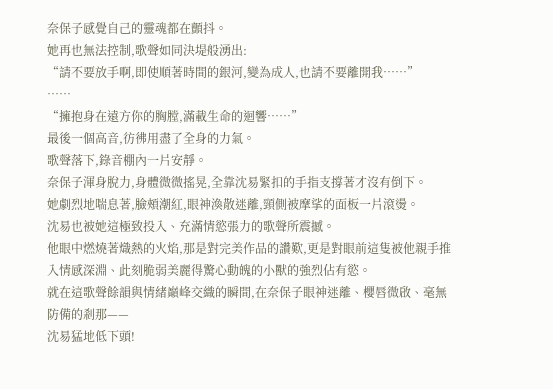奈保子感覺自己的靈魂都在顫抖。
她再也無法控制,歌聲如同決堤般湧出:
“請不要放手啊,即使順著時間的銀河,變為成人,也請不要離開我……”
……
“擁抱身在遠方你的胸膛,滿載生命的迴響……”
最後一個高音,彷彿用盡了全身的力氣。
歌聲落下,錄音棚內一片安靜。
奈保子渾身脫力,身體微微搖晃,全靠沈易緊扣的手指支撐著才沒有倒下。
她劇烈地喘息著,臉頰潮紅,眼神渙散迷離,頸側被摩挲的面板一片滾燙。
沈易也被她這極致投入、充滿情慾張力的歌聲所震撼。
他眼中燃燒著熾熱的火焰,那是對完美作品的讚歎,更是對眼前這隻被他親手推入情感深淵、此刻脆弱美麗得驚心動魄的小獸的強烈佔有慾。
就在這歌聲餘韻與情緒巔峰交織的瞬間,在奈保子眼神迷離、櫻唇微啟、毫無防備的剎那——
沈易猛地低下頭!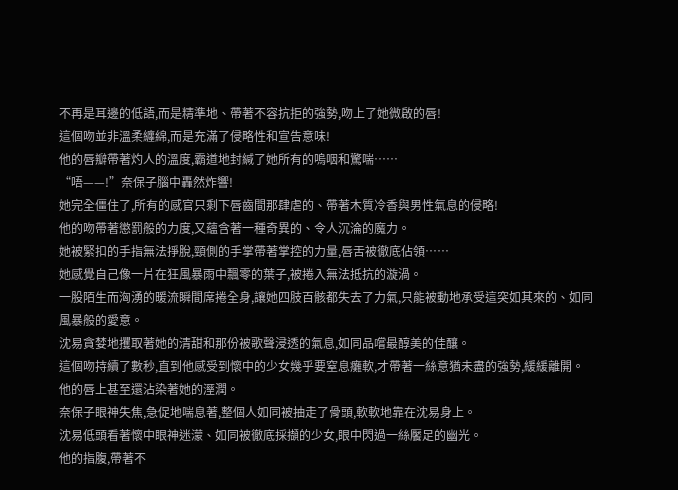不再是耳邊的低語,而是精準地、帶著不容抗拒的強勢,吻上了她微啟的唇!
這個吻並非溫柔纏綿,而是充滿了侵略性和宣告意味!
他的唇瓣帶著灼人的溫度,霸道地封緘了她所有的嗚咽和驚喘……
“唔——!”奈保子腦中轟然炸響!
她完全僵住了,所有的感官只剩下唇齒間那肆虐的、帶著木質冷香與男性氣息的侵略!
他的吻帶著懲罰般的力度,又蘊含著一種奇異的、令人沉淪的魔力。
她被緊扣的手指無法掙脫,頸側的手掌帶著掌控的力量,唇舌被徹底佔領……
她感覺自己像一片在狂風暴雨中飄零的葉子,被捲入無法抵抗的漩渦。
一股陌生而洶湧的暖流瞬間席捲全身,讓她四肢百骸都失去了力氣,只能被動地承受這突如其來的、如同風暴般的愛意。
沈易貪婪地攫取著她的清甜和那份被歌聲浸透的氣息,如同品嚐最醇美的佳釀。
這個吻持續了數秒,直到他感受到懷中的少女幾乎要窒息癱軟,才帶著一絲意猶未盡的強勢,緩緩離開。
他的唇上甚至還沾染著她的溼潤。
奈保子眼神失焦,急促地喘息著,整個人如同被抽走了骨頭,軟軟地靠在沈易身上。
沈易低頭看著懷中眼神迷濛、如同被徹底採擷的少女,眼中閃過一絲饜足的幽光。
他的指腹,帶著不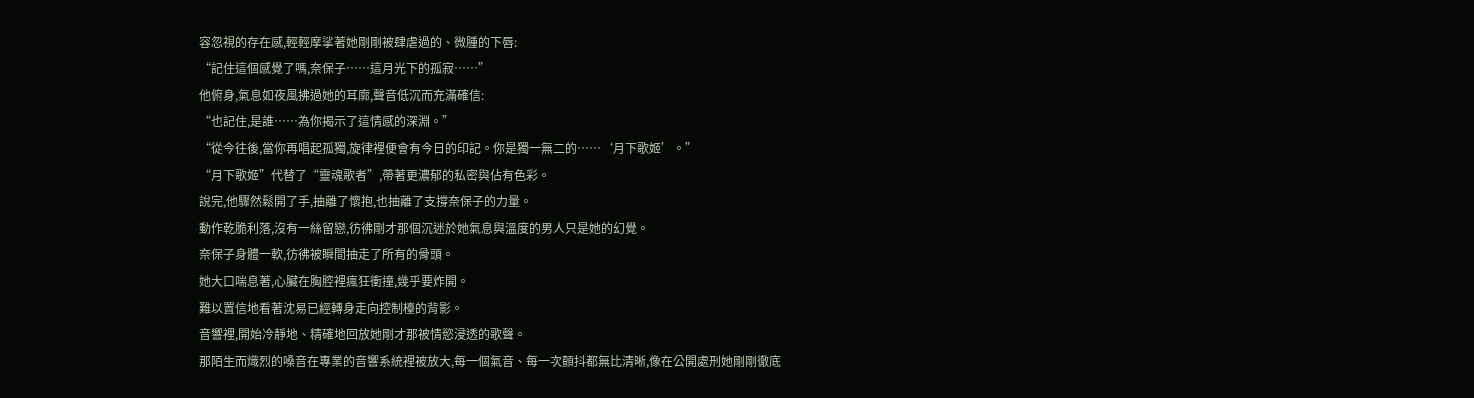容忽視的存在感,輕輕摩挲著她剛剛被肆虐過的、微腫的下唇:
“記住這個感覺了嗎,奈保子……這月光下的孤寂……”
他俯身,氣息如夜風拂過她的耳廓,聲音低沉而充滿確信:
“也記住,是誰……為你揭示了這情感的深淵。”
“從今往後,當你再唱起孤獨,旋律裡便會有今日的印記。你是獨一無二的……‘月下歌姬’。”
“月下歌姬”代替了“靈魂歌者”,帶著更濃郁的私密與佔有色彩。
說完,他驟然鬆開了手,抽離了懷抱,也抽離了支撐奈保子的力量。
動作乾脆利落,沒有一絲留戀,彷彿剛才那個沉迷於她氣息與溫度的男人只是她的幻覺。
奈保子身體一軟,彷彿被瞬間抽走了所有的骨頭。
她大口喘息著,心臟在胸腔裡瘋狂衝撞,幾乎要炸開。
難以置信地看著沈易已經轉身走向控制檯的背影。
音響裡,開始冷靜地、精確地回放她剛才那被情慾浸透的歌聲。
那陌生而熾烈的嗓音在專業的音響系統裡被放大,每一個氣音、每一次顫抖都無比清晰,像在公開處刑她剛剛徹底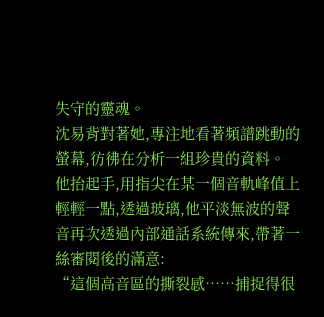失守的靈魂。
沈易背對著她,專注地看著頻譜跳動的螢幕,彷彿在分析一組珍貴的資料。
他抬起手,用指尖在某一個音軌峰值上輕輕一點,透過玻璃,他平淡無波的聲音再次透過內部通話系統傳來,帶著一絲審閱後的滿意:
“這個高音區的撕裂感……捕捉得很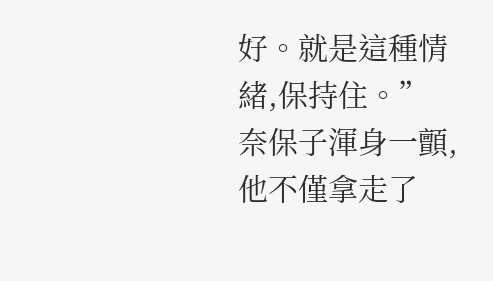好。就是這種情緒,保持住。”
奈保子渾身一顫,他不僅拿走了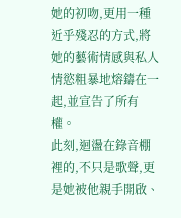她的初吻,更用一種近乎殘忍的方式,將她的藝術情感與私人情慾粗暴地熔鑄在一起,並宣告了所有權。
此刻,迴盪在錄音棚裡的,不只是歌聲,更是她被他親手開啟、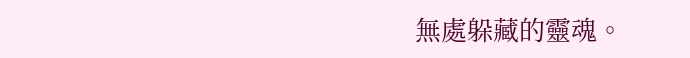無處躲藏的靈魂。